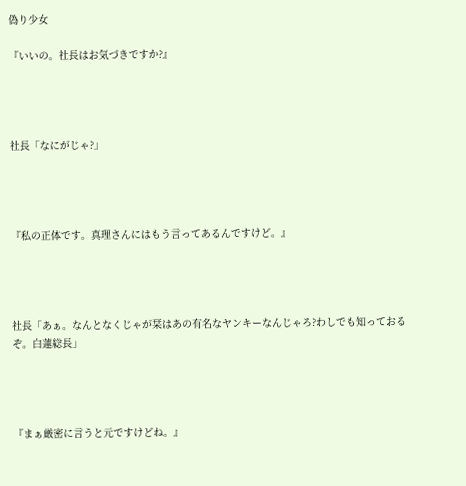偽り少女

『いいの。社長はお気づきですか?』




社長「なにがじゃ?」




『私の正体です。真理さんにはもう言ってあるんですけど。』




社長「あぁ。なんとなくじゃが栞はあの有名なヤンキーなんじゃろ?わしでも知っておるぞ。白蓮総長」




『まぁ厳密に言うと元ですけどね。』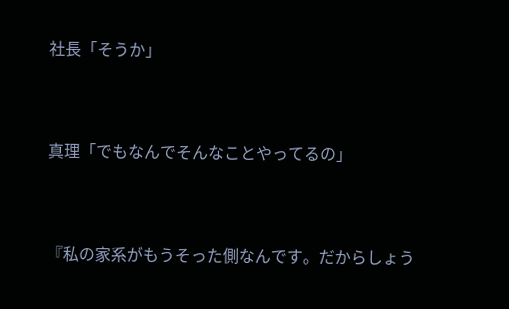社長「そうか」




真理「でもなんでそんなことやってるの」




『私の家系がもうそった側なんです。だからしょう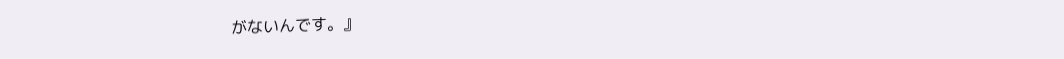がないんです。』